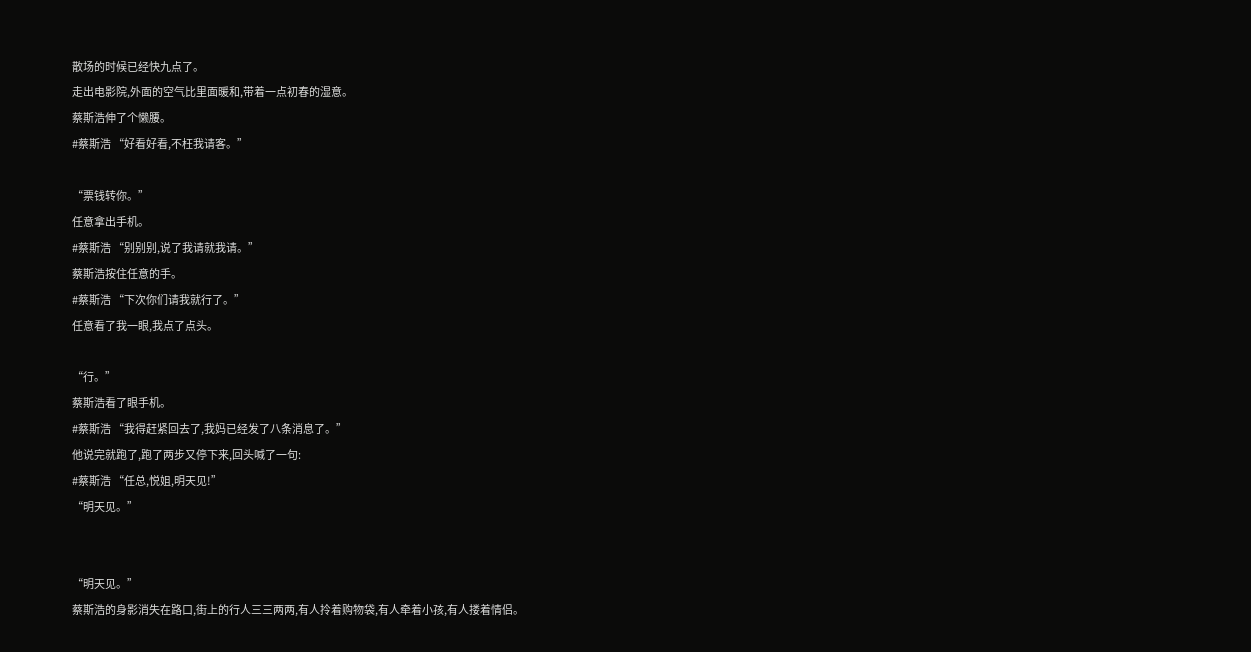散场的时候已经快九点了。
走出电影院,外面的空气比里面暖和,带着一点初春的湿意。
蔡斯浩伸了个懒腰。
#蔡斯浩 “好看好看,不枉我请客。”

“票钱转你。”
任意拿出手机。
#蔡斯浩 “别别别,说了我请就我请。”
蔡斯浩按住任意的手。
#蔡斯浩 “下次你们请我就行了。”
任意看了我一眼,我点了点头。

“行。”
蔡斯浩看了眼手机。
#蔡斯浩 “我得赶紧回去了,我妈已经发了八条消息了。”
他说完就跑了,跑了两步又停下来,回头喊了一句:
#蔡斯浩 “任总,悦姐,明天见!”
“明天见。”


“明天见。”
蔡斯浩的身影消失在路口,街上的行人三三两两,有人拎着购物袋,有人牵着小孩,有人搂着情侣。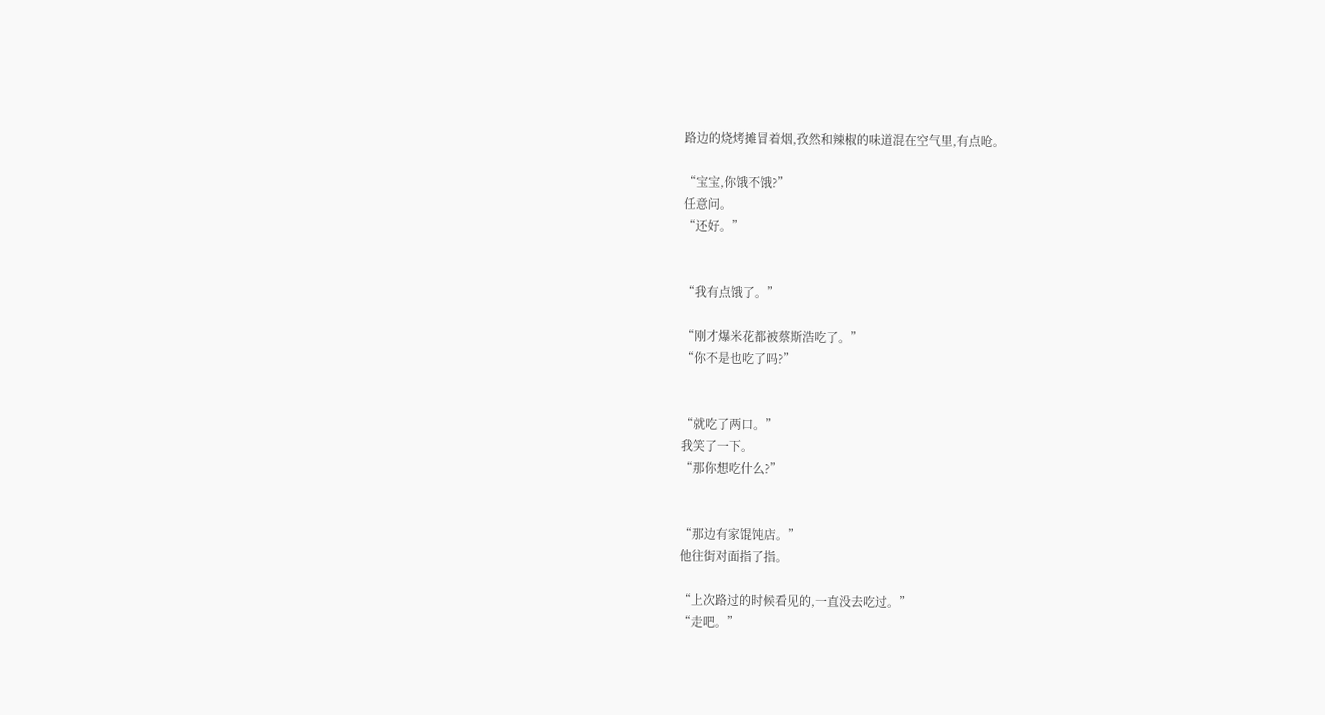路边的烧烤摊冒着烟,孜然和辣椒的味道混在空气里,有点呛。

“宝宝,你饿不饿?”
任意问。
“还好。”


“我有点饿了。”

“刚才爆米花都被蔡斯浩吃了。”
“你不是也吃了吗?”


“就吃了两口。”
我笑了一下。
“那你想吃什么?”


“那边有家馄饨店。”
他往街对面指了指。

“上次路过的时候看见的,一直没去吃过。”
“走吧。”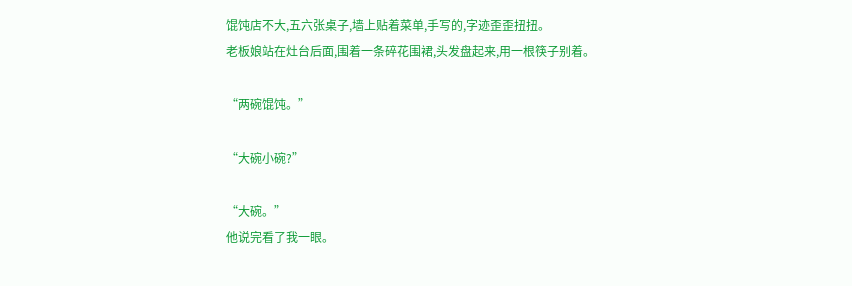馄饨店不大,五六张桌子,墙上贴着菜单,手写的,字迹歪歪扭扭。
老板娘站在灶台后面,围着一条碎花围裙,头发盘起来,用一根筷子别着。

“两碗馄饨。”

“大碗小碗?”

“大碗。”
他说完看了我一眼。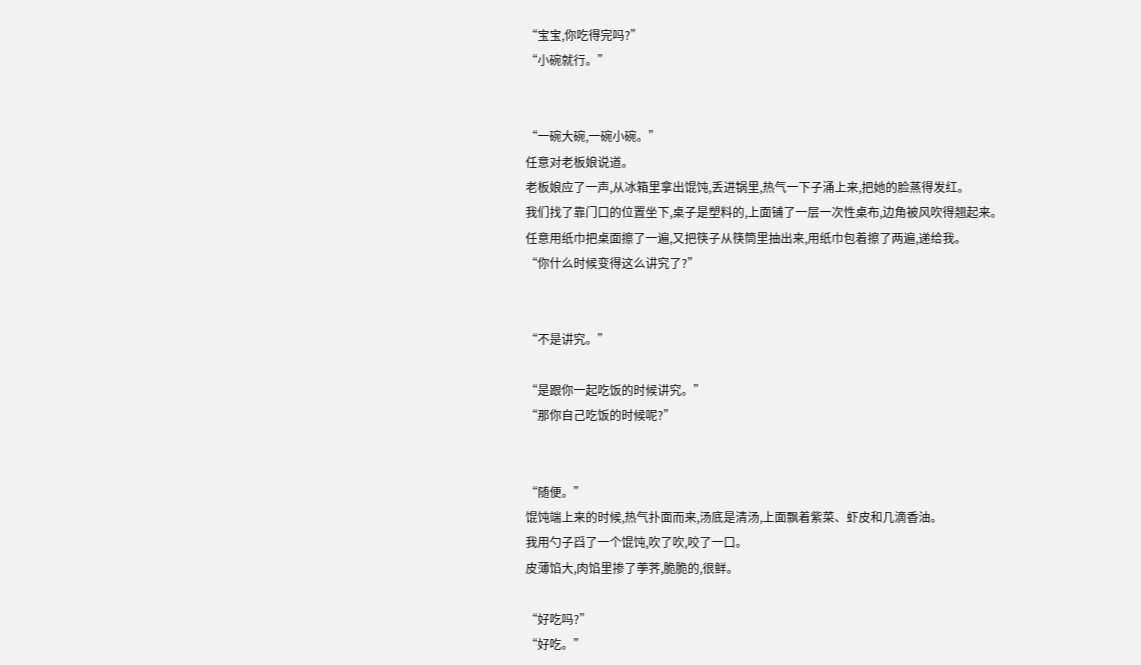“宝宝,你吃得完吗?”
“小碗就行。”


“一碗大碗,一碗小碗。”
任意对老板娘说道。
老板娘应了一声,从冰箱里拿出馄饨,丢进锅里,热气一下子涌上来,把她的脸蒸得发红。
我们找了靠门口的位置坐下,桌子是塑料的,上面铺了一层一次性桌布,边角被风吹得翘起来。
任意用纸巾把桌面擦了一遍,又把筷子从筷筒里抽出来,用纸巾包着擦了两遍,递给我。
“你什么时候变得这么讲究了?”


“不是讲究。”

“是跟你一起吃饭的时候讲究。”
“那你自己吃饭的时候呢?”


“随便。”
馄饨端上来的时候,热气扑面而来,汤底是清汤,上面飘着紫菜、虾皮和几滴香油。
我用勺子舀了一个馄饨,吹了吹,咬了一口。
皮薄馅大,肉馅里掺了荸荠,脆脆的,很鲜。

“好吃吗?”
“好吃。”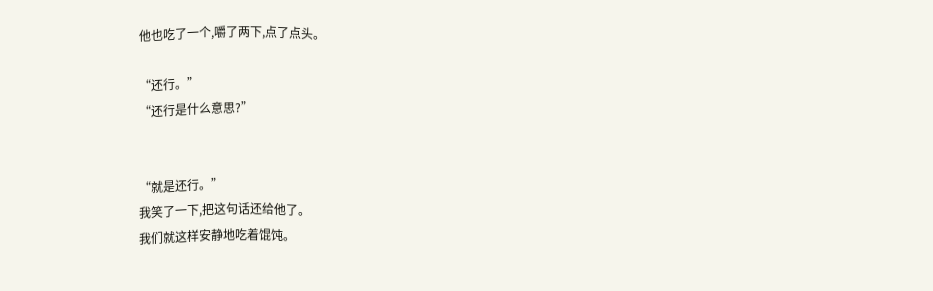他也吃了一个,嚼了两下,点了点头。

“还行。”
“还行是什么意思?”


“就是还行。”
我笑了一下,把这句话还给他了。
我们就这样安静地吃着馄饨。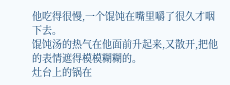他吃得很慢,一个馄饨在嘴里嚼了很久才咽下去。
馄饨汤的热气在他面前升起来,又散开,把他的表情遮得模模糊糊的。
灶台上的锅在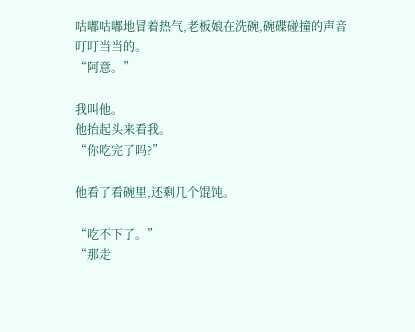咕嘟咕嘟地冒着热气,老板娘在洗碗,碗碟碰撞的声音叮叮当当的。
“阿意。”

我叫他。
他抬起头来看我。
“你吃完了吗?”

他看了看碗里,还剩几个馄饨。

“吃不下了。”
“那走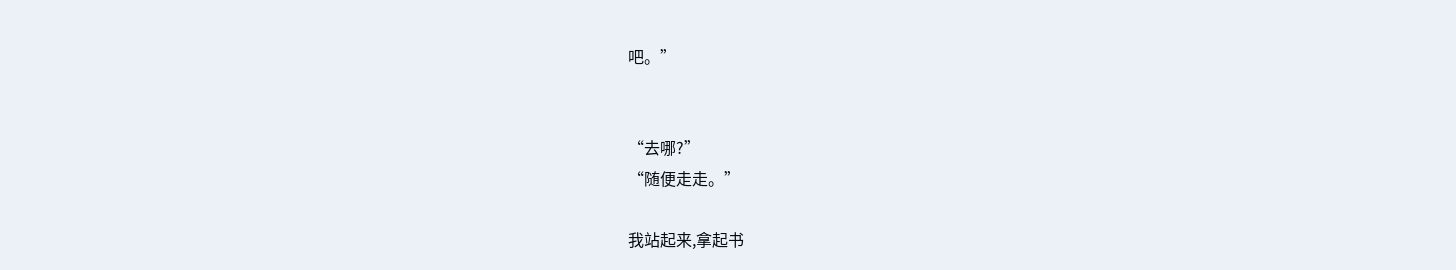吧。”


“去哪?”
“随便走走。”

我站起来,拿起书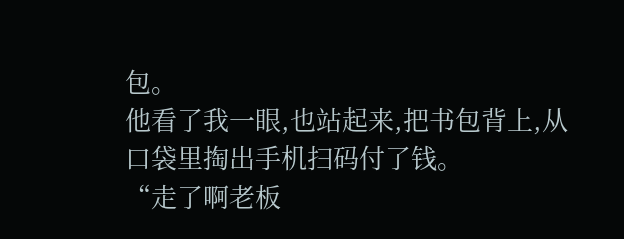包。
他看了我一眼,也站起来,把书包背上,从口袋里掏出手机扫码付了钱。
“走了啊老板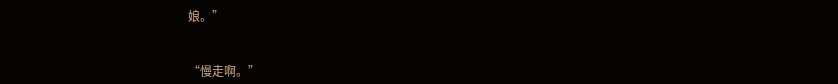娘。”


“慢走啊。”